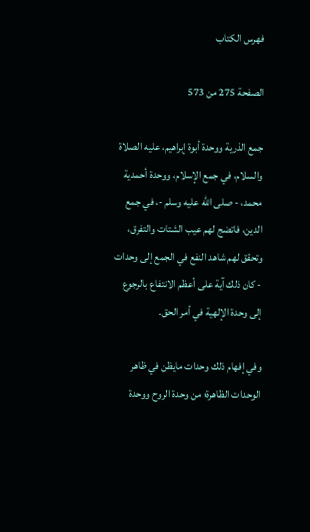فهرس الكتاب

الصفحة 275 من 573

جمع الذرية ووحدة أبوة إبراهيم، عليه الصلاة والسلام، في جمع الإسلام، ووحدة أحمدية محمد، - صلى الله عليه وسلم -، في جمع الدين، فاتضج لهم عيب الشتات والتفرق، وتحقق لهم شاهد النفع في الجمع إلى وحدات - كان ذلك آية على أعظم الانتفاع بالرجوع إلى وحدة الإلهية في أمر الحق.

وفي إفهام ذلك وحدات مايظن في ظاهر الوحدات الظاهرة؛ من وحدة الروح ووحدة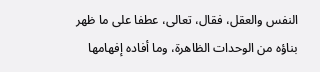النفس والعقل، فقال، تعالى، عطفا على ما ظهر بناؤه من الوحدات الظاهرة، وما أفاده إفهامها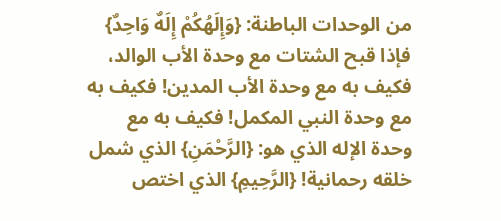من الوحدات الباطنة: {وَإِلَهُكُمْ إِلَهٌ وَاحِدٌ} فإذا قبح الشتات مع وحدة الأب الوالد، فكيف به مع وحدة الأب المدين! فكيف به مع وحدة النبي المكمل! فكيف به مع وحدة الإله الذي هو: {الرَّحْمَنِ} الذي شمل خلقه رحمانية! {الرَّحِيمِ} الذي اختص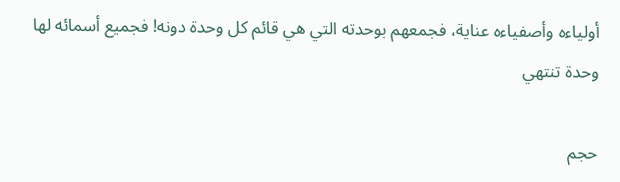أولياءه وأصفياءه عناية، فجمعهم بوحدته التي هي قائم كل وحدة دونه! فجميع أسمائه لها وحدة تنتهي

حجم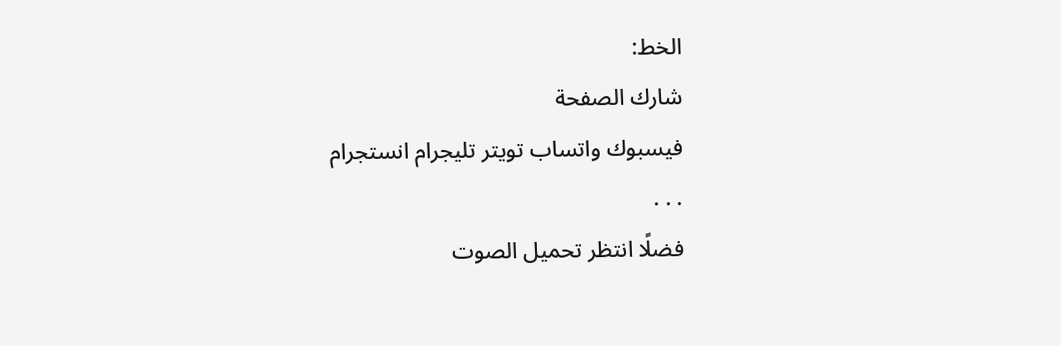الخط:
شارك الصفحة
فيسبوك واتساب تويتر تليجرام انستجرام
. . .
فضلًا انتظر تحميل الصوت